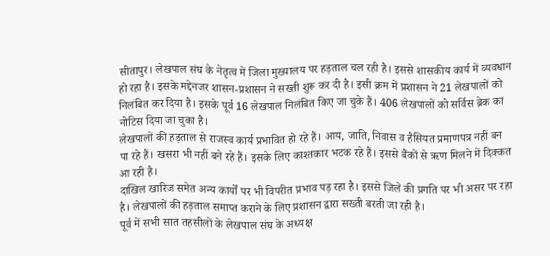सीतापुर। लेखपाल संघ के नेतृत्व में जिला मुख्यालय पर हड़ताल चल रही है। इससे शासकीय कार्य में व्यवधान हो रहा है। इसके मद्देनजर शासन-प्रशासन ने सख्ती शुरू कर दी है। इसी क्रम में प्रशासन ने 21 लेखपालों को निलंबित कर दिया है। इसके पूर्व 16 लेखपाल निलंबित किए जा चुके हैं। 406 लेखपालों को सर्विस ब्रेक का नोटिस दिया जा चुका है।
लेखपालों की हड़ताल से राजस्व कार्य प्रभावित हो रहे हैं। आय, जाति, निवास व हैसियत प्रमाणपत्र नहीं बन पा रहे हैं। खसरा भी नहीं बने रहे हैं। इसके लिए काश्तकार भटक रहे हैं। इससे बैंकों से ऋण मिलने में दिक्कत आ रही है।
दाखिल खारिज समेत अन्य कार्यों पर भी विपरीत प्रभाव पड़ रहा है। इससे जिले की प्रगति पर भी असर पर रहा है। लेखपालों की हड़ताल समाप्त कराने के लिए प्रशासन द्वारा सख्ती बरती जा रही है।
पूर्व में सभी सात तहसीलों के लेखपाल संघ के अध्यक्ष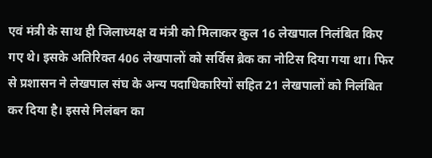एवं मंत्री के साथ ही जिलाध्यक्ष व मंत्री को मिलाकर कुल 16 लेखपाल निलंबित किए गए थे। इसके अतिरिक्त 406 लेखपालों को सर्विस ब्रेक का नोटिस दिया गया था। फिर से प्रशासन ने लेखपाल संघ के अन्य पदाधिकारियों सहित 21 लेखपालों को निलंबित कर दिया है। इससे निलंबन का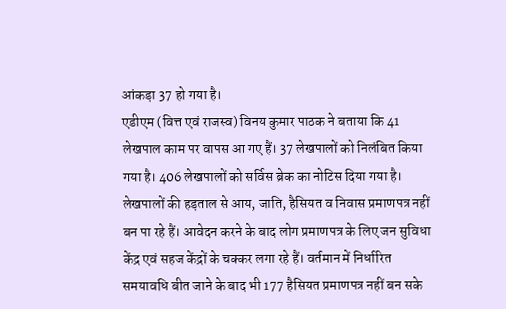आंकड़ा 37 हो गया है।
एडीएम (वित्त एवं राजस्व) विनय कुमार पाठक ने बताया कि 41 लेखपाल काम पर वापस आ गए हैं। 37 लेखपालों को निलंबित किया गया है। 406 लेखपालों को सर्विस ब्रेक का नोटिस दिया गया है।
लेखपालों की हड़ताल से आय, जाति, हैसियत व निवास प्रमाणपत्र नहीं बन पा रहे हैं। आवेदन करने के बाद लोग प्रमाणपत्र के लिए जन सुविधा केंद्र एवं सहज केंद्रों के चक्कर लगा रहे हैं। वर्तमान में निर्धारित समयावधि बीत जाने के बाद भी 177 हैसियत प्रमाणपत्र नहीं बन सके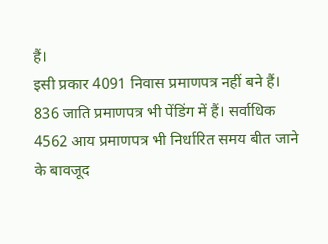हैं।
इसी प्रकार 4091 निवास प्रमाणपत्र नहीं बने हैं। 836 जाति प्रमाणपत्र भी पेंडिंग में हैं। सर्वाधिक 4562 आय प्रमाणपत्र भी निर्धारित समय बीत जाने के बावजूद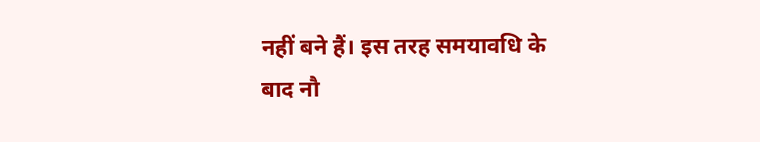नहीं बने हैं। इस तरह समयावधि के बाद नौ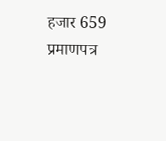हजार 659 प्रमाणपत्र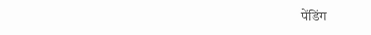पेंडिंग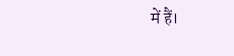में हैं।